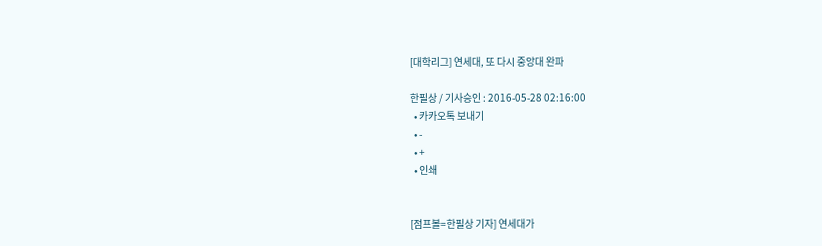[대학리그] 연세대, 또 다시 중앙대 완파

한필상 / 기사승인 : 2016-05-28 02:16:00
  • 카카오톡 보내기
  • -
  • +
  • 인쇄


[점프볼=한필상 기자] 연세대가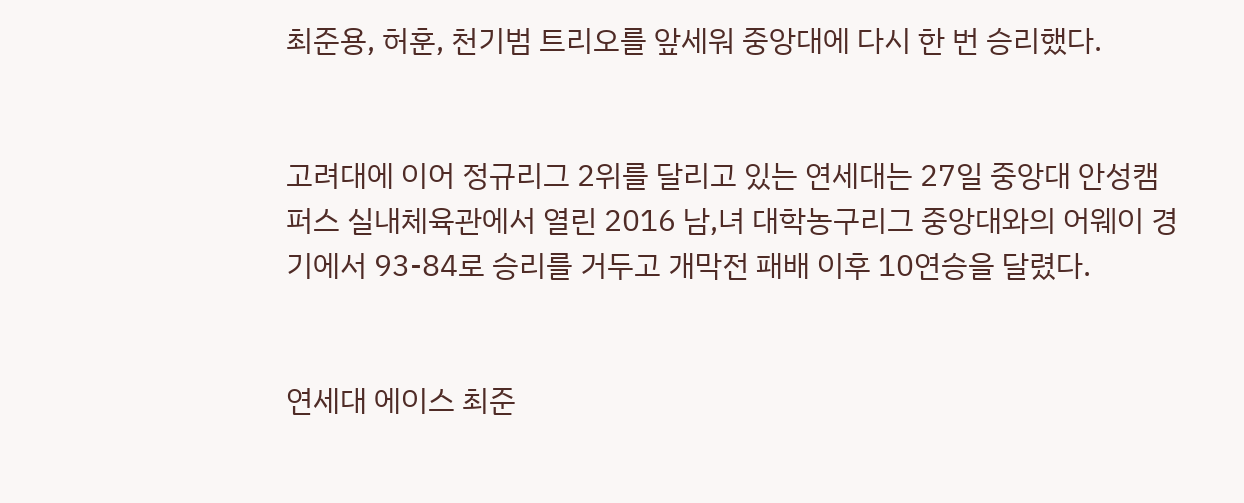최준용, 허훈, 천기범 트리오를 앞세워 중앙대에 다시 한 번 승리했다.


고려대에 이어 정규리그 2위를 달리고 있는 연세대는 27일 중앙대 안성캠퍼스 실내체육관에서 열린 2016 남,녀 대학농구리그 중앙대와의 어웨이 경기에서 93-84로 승리를 거두고 개막전 패배 이후 10연승을 달렸다.


연세대 에이스 최준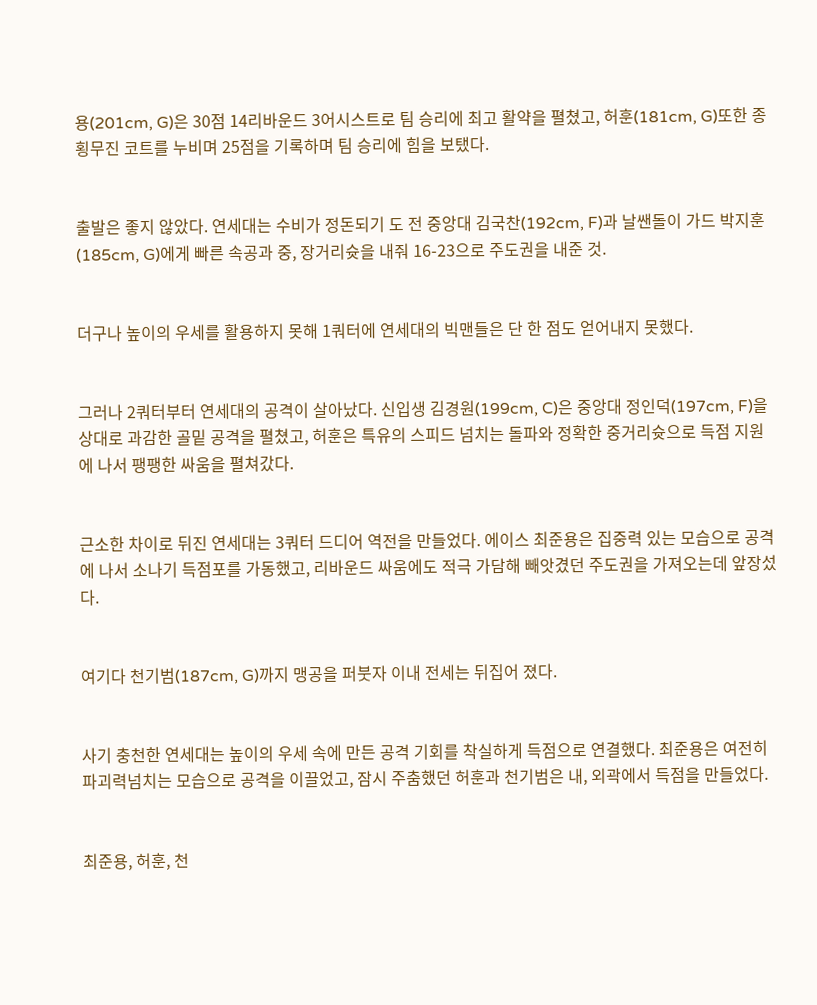용(201cm, G)은 30점 14리바운드 3어시스트로 팀 승리에 최고 활약을 펼쳤고, 허훈(181cm, G)또한 종횡무진 코트를 누비며 25점을 기록하며 팀 승리에 힘을 보탰다.


출발은 좋지 않았다. 연세대는 수비가 정돈되기 도 전 중앙대 김국찬(192cm, F)과 날쌘돌이 가드 박지훈(185cm, G)에게 빠른 속공과 중, 장거리슛을 내줘 16-23으로 주도권을 내준 것.


더구나 높이의 우세를 활용하지 못해 1쿼터에 연세대의 빅맨들은 단 한 점도 얻어내지 못했다.


그러나 2쿼터부터 연세대의 공격이 살아났다. 신입생 김경원(199cm, C)은 중앙대 정인덕(197cm, F)을 상대로 과감한 골밑 공격을 펼쳤고, 허훈은 특유의 스피드 넘치는 돌파와 정확한 중거리슛으로 득점 지원에 나서 팽팽한 싸움을 펼쳐갔다.


근소한 차이로 뒤진 연세대는 3쿼터 드디어 역전을 만들었다. 에이스 최준용은 집중력 있는 모습으로 공격에 나서 소나기 득점포를 가동했고, 리바운드 싸움에도 적극 가담해 빼앗겼던 주도권을 가져오는데 앞장섰다.


여기다 천기범(187cm, G)까지 맹공을 퍼붓자 이내 전세는 뒤집어 졌다.


사기 충천한 연세대는 높이의 우세 속에 만든 공격 기회를 착실하게 득점으로 연결했다. 최준용은 여전히 파괴력넘치는 모습으로 공격을 이끌었고, 잠시 주춤했던 허훈과 천기범은 내, 외곽에서 득점을 만들었다.


최준용, 허훈, 천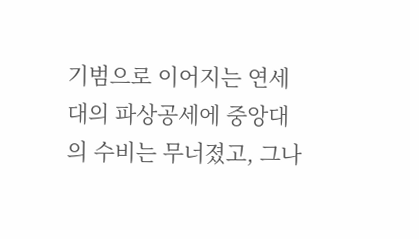기범으로 이어지는 연세대의 파상공세에 중앙대의 수비는 무너졌고, 그나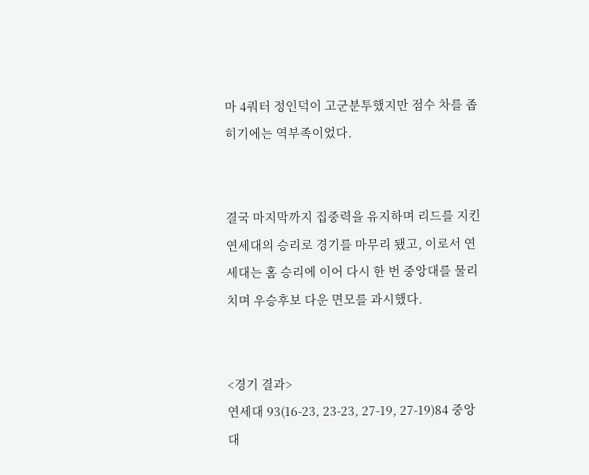마 4쿼터 정인덕이 고군분투했지만 점수 차를 좁히기에는 역부족이었다.


결국 마지막까지 집중력을 유지하며 리드를 지킨 연세대의 승리로 경기를 마무리 됐고, 이로서 연세대는 홈 승리에 이어 다시 한 번 중앙대를 물리치며 우승후보 다운 면모를 과시했다.


<경기 결과>
연세대 93(16-23, 23-23, 27-19, 27-19)84 중앙대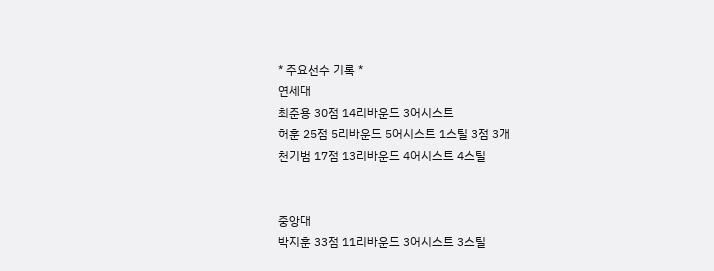* 주요선수 기록 *
연세대
최준용 30점 14리바운드 3어시스트
허훈 25점 5리바운드 5어시스트 1스틸 3점 3개
천기범 17점 13리바운드 4어시스트 4스틸


중앙대
박지훈 33점 11리바운드 3어시스트 3스틸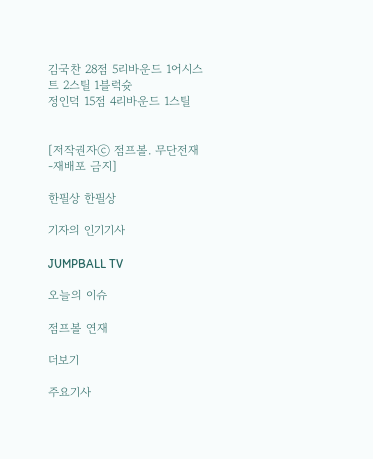김국찬 28점 5리바운드 1어시스트 2스틸 1블럭슛
정인덕 15점 4리바운드 1스틸


[저작권자ⓒ 점프볼. 무단전재-재배포 금지]

한필상 한필상

기자의 인기기사

JUMPBALL TV

오늘의 이슈

점프볼 연재

더보기

주요기사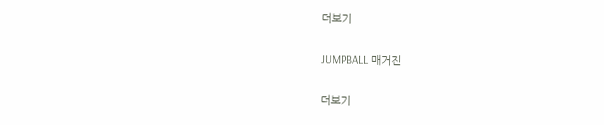더보기

JUMPBALL 매거진

더보기